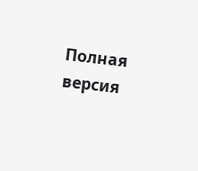Полная версия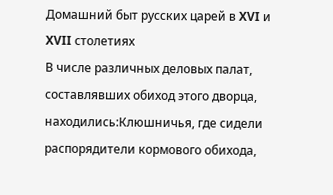Домашний быт русских царей в XVI и XVII столетиях
В числе различных деловых палат, составлявших обиход этого дворца, находились:Клюшничья, где сидели распорядители кормового обихода,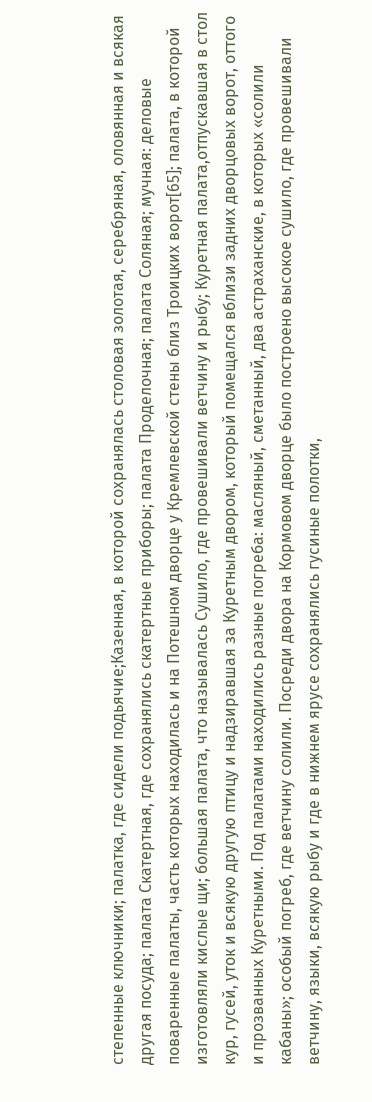степенные ключники; палатка, где сидели подьячие;Казенная, в которой сохранялась столовая золотая, серебряная, оловянная и всякая другая посуда; палата Скатертная, где сохранялись скатертные приборы; палата Проделочная; палата Соляная; мучная: деловые поваренные палаты, часть которых находилась и на Потешном дворце у Кремлевской стены близ Троицких ворот[65]; палата, в которой изготовляли кислые щи; большая палата, что называлась Сушило, где провешивали ветчину и рыбу; Куретная палата,отпускавшая в стол кур, гусей, уток и всякую другую птицу и надзиравшая за Куретным двором, который помещался вблизи задних дворцовых ворот, оттого и прозванных Куретными. Под палатами находились разные погреба: масляный, сметанный, два астраханские, в которых «солили кабаны»; особый погреб, где ветчину солили. Посреди двора на Кормовом дворце было построено высокое сушило, где провешивали ветчину, языки, всякую рыбу и где в нижнем ярусе сохранялись гусиные полотки,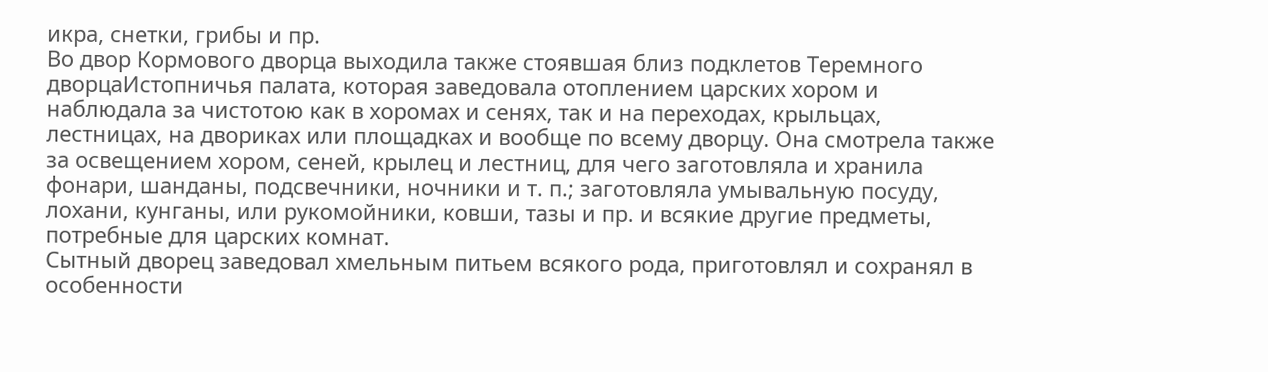икра, снетки, грибы и пр.
Во двор Кормового дворца выходила также стоявшая близ подклетов Теремного дворцаИстопничья палата, которая заведовала отоплением царских хором и наблюдала за чистотою как в хоромах и сенях, так и на переходах, крыльцах, лестницах, на двориках или площадках и вообще по всему дворцу. Она смотрела также за освещением хором, сеней, крылец и лестниц, для чего заготовляла и хранила фонари, шанданы, подсвечники, ночники и т. п.; заготовляла умывальную посуду, лохани, кунганы, или рукомойники, ковши, тазы и пр. и всякие другие предметы, потребные для царских комнат.
Сытный дворец заведовал хмельным питьем всякого рода, приготовлял и сохранял в особенности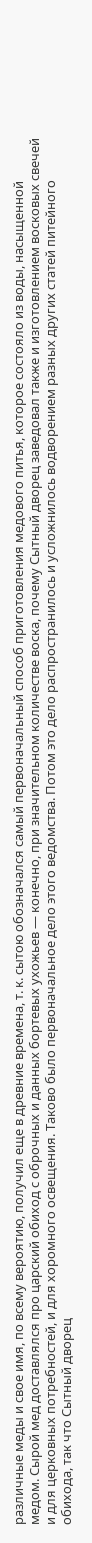различные меды и свое имя, по всему вероятию, получил еще в древние времена, т. к. сытою обозначался самый первоначальный способ приготовления медового питья, которое состояло из воды, насыщенной медом. Сырой мед доставлялся про царский обиход с оброчных и данных бортевых ухожьев — конечно, при значительном количестве воска, почему Сытный дворец заведовал также и изготовлением восковых свечей и для церковных потребностей, и для хоромного освещения. Таково было первоначальное дело этого ведомства. Потом это дело распространилось и усложнилось водворением разных других статей питейного обихода, так что Сытный дворец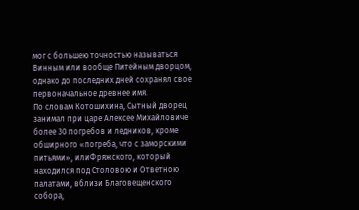мог с большею точностью называться Винным или вообще Питейным дворцом, однако до последних дней сохранял свое первоначальное древнее имя.
По словам Котошихина, Сытный дворец занимал при царе Алексее Михайловиче более 30 погребов и ледников, кроме обширного «погреба, что с заморскими питьями», илиФряжского, который находился под Столовою и Ответною палатами, вблизи Благовещенского собора,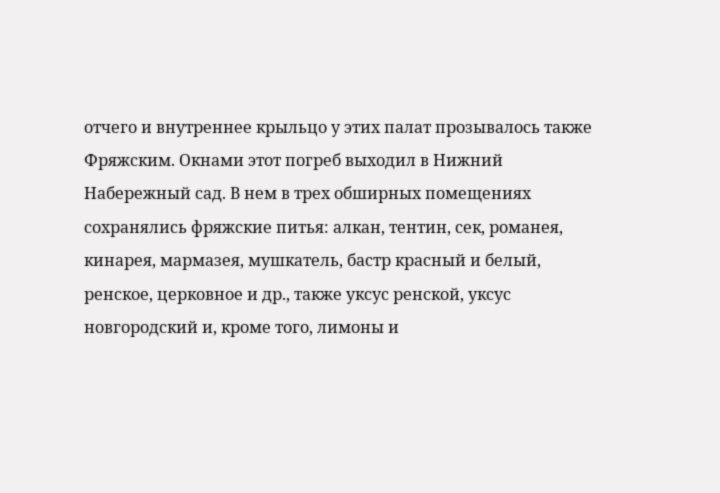отчего и внутреннее крыльцо у этих палат прозывалось также Фряжским. Окнами этот погреб выходил в Нижний Набережный сад. В нем в трех обширных помещениях сохранялись фряжские питья: алкан, тентин, сек, романея, кинарея, мармазея, мушкатель, бастр красный и белый, ренское, церковное и др., также уксус ренской, уксус новгородский и, кроме того, лимоны и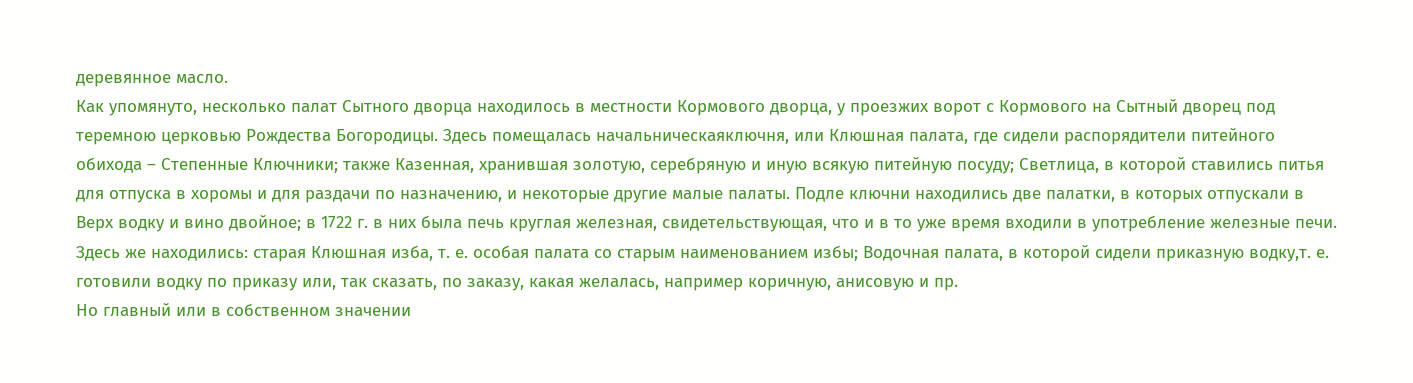деревянное масло.
Как упомянуто, несколько палат Сытного дворца находилось в местности Кормового дворца, у проезжих ворот с Кормового на Сытный дворец под теремною церковью Рождества Богородицы. Здесь помещалась начальническаяключня, или Клюшная палата, где сидели распорядители питейного обихода – Степенные Ключники; также Казенная, хранившая золотую, серебряную и иную всякую питейную посуду; Светлица, в которой ставились питья для отпуска в хоромы и для раздачи по назначению, и некоторые другие малые палаты. Подле ключни находились две палатки, в которых отпускали в Верх водку и вино двойное; в 1722 г. в них была печь круглая железная, свидетельствующая, что и в то уже время входили в употребление железные печи. Здесь же находились: старая Клюшная изба, т. е. особая палата со старым наименованием избы; Водочная палата, в которой сидели приказную водку,т. е. готовили водку по приказу или, так сказать, по заказу, какая желалась, например коричную, анисовую и пр.
Но главный или в собственном значении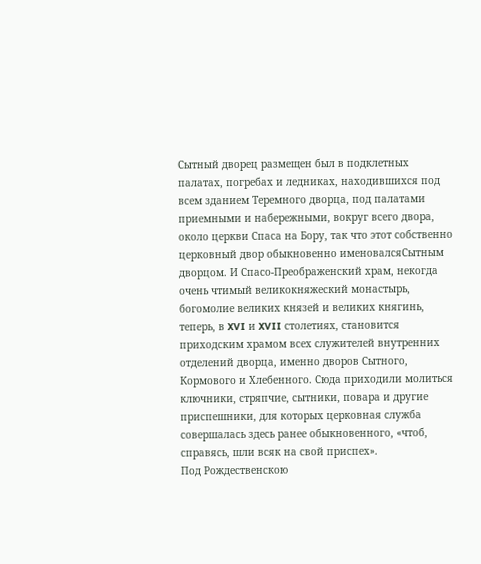Сытный дворец размещен был в подклетных палатах, погребах и ледниках, находившихся под всем зданием Теремного дворца, под палатами приемными и набережными, вокруг всего двора, около церкви Спаса на Бору, так что этот собственно церковный двор обыкновенно именовалсяСытным дворцом. И Спасо-Преображенский храм, некогда очень чтимый великокняжеский монастырь, богомолие великих князей и великих княгинь, теперь, в XVI и XVII столетиях, становится приходским храмом всех служителей внутренних отделений дворца, именно дворов Сытного, Кормового и Хлебенного. Сюда приходили молиться ключники, стряпчие, сытники, повара и другие приспешники, для которых церковная служба совершалась здесь ранее обыкновенного, «чтоб, справясь, шли всяк на свой приспех».
Под Рождественскою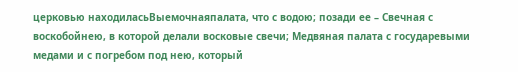церковью находиласьВыемочнаяпалата, что с водою; позади ее – Свечная с воскобойнею, в которой делали восковые свечи; Медвяная палата с государевыми медами и с погребом под нею, который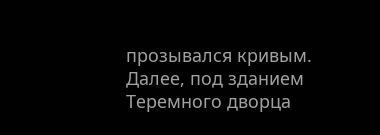прозывался кривым. Далее, под зданием Теремного дворца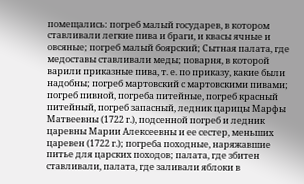помещались: погреб малый государев, в котором ставливали легкие пива и браги, и квасы ячные и овсяные; погреб малый боярский; Сытная палата, где медоставы ставливали меды; поварня, в которой варили приказные пива, т. е. по приказу, какие были надобны; погреб мартовский с мартовскими пивами; погреб пивной, погреба питейные, погреб красный питейный, погреб запасный, ледник царицы Марфы Матвеевны (1722 г.), подсенной погреб и ледник царевны Марии Алексеевны и ее сестер, меньших царевен (1722 г.); погреба походные, наряжавшие питье для царских походов; палата, где збитен ставливали, палата, где заливали яблоки в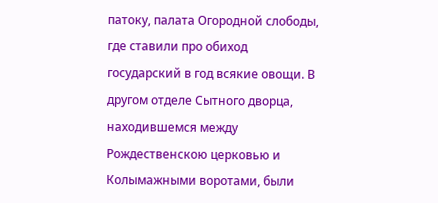патоку, палата Огородной слободы, где ставили про обиход государский в год всякие овощи. В другом отделе Сытного дворца, находившемся между Рождественскою церковью и Колымажными воротами, были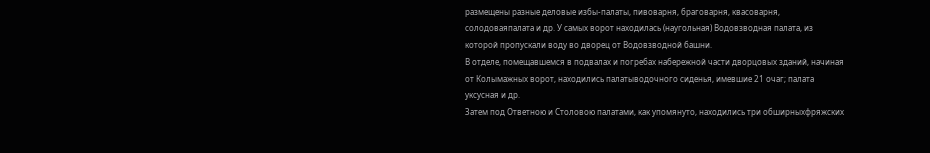размещены разные деловые избы-палаты, пивоварня, браговарня, квасоварня, солодоваяпалата и др. У самых ворот находилась (наугольная) Водовзводная палата, из которой пропускали воду во дворец от Водовзводной башни.
В отделе, помещавшемся в подвалах и погребах набережной части дворцовых зданий, начиная от Колымажных ворот, находились палатыводочного сиденья, имевшие 21 очаг; палата уксусная и др.
Затем под Ответною и Столовою палатами, как упомянуто, находились три обширныхфряжских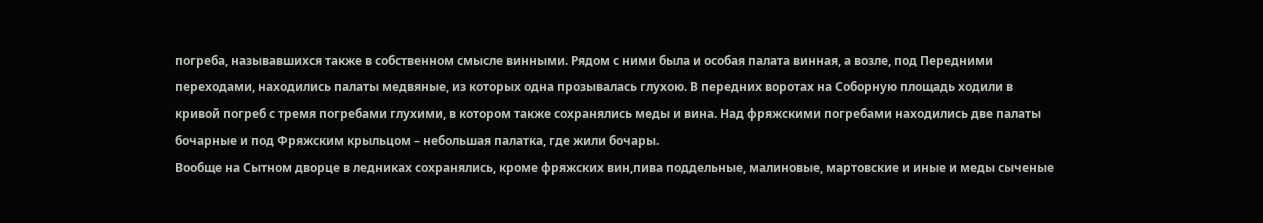погреба, называвшихся также в собственном смысле винными. Рядом с ними была и особая палата винная, а возле, под Передними переходами, находились палаты медвяные, из которых одна прозывалась глухою. В передних воротах на Соборную площадь ходили в кривой погреб с тремя погребами глухими, в котором также сохранялись меды и вина. Над фряжскими погребами находились две палаты бочарные и под Фряжским крыльцом – небольшая палатка, где жили бочары.
Вообще на Сытном дворце в ледниках сохранялись, кроме фряжских вин,пива поддельные, малиновые, мартовские и иные и меды сыченые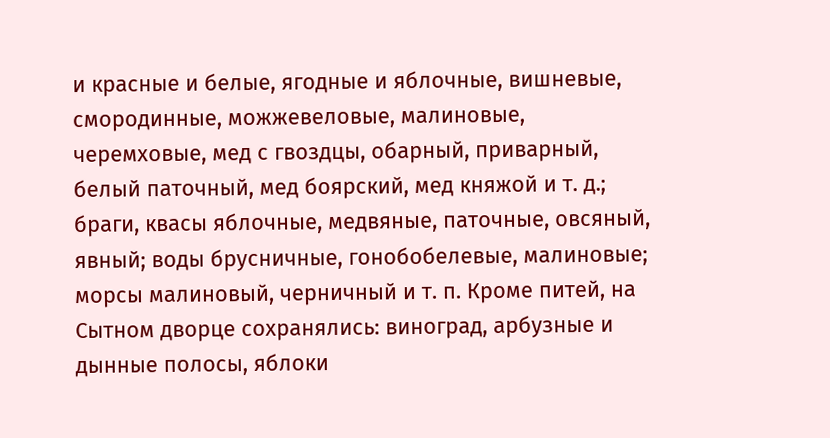и красные и белые, ягодные и яблочные, вишневые, смородинные, можжевеловые, малиновые, черемховые, мед с гвоздцы, обарный, приварный, белый паточный, мед боярский, мед княжой и т. д.; браги, квасы яблочные, медвяные, паточные, овсяный, явный; воды брусничные, гонобобелевые, малиновые; морсы малиновый, черничный и т. п. Кроме питей, на Сытном дворце сохранялись: виноград, арбузные и дынные полосы, яблоки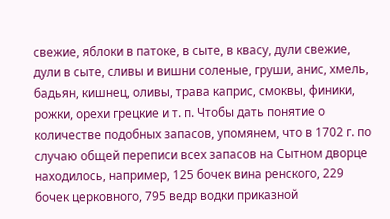свежие, яблоки в патоке, в сыте, в квасу, дули свежие, дули в сыте, сливы и вишни соленые, груши, анис, хмель, бадьян, кишнец, оливы, трава каприс, смоквы, финики, рожки, орехи грецкие и т. п. Чтобы дать понятие о количестве подобных запасов, упомянем, что в 1702 г. по случаю общей переписи всех запасов на Сытном дворце находилось, например, 125 бочек вина ренского, 229 бочек церковного, 795 ведр водки приказной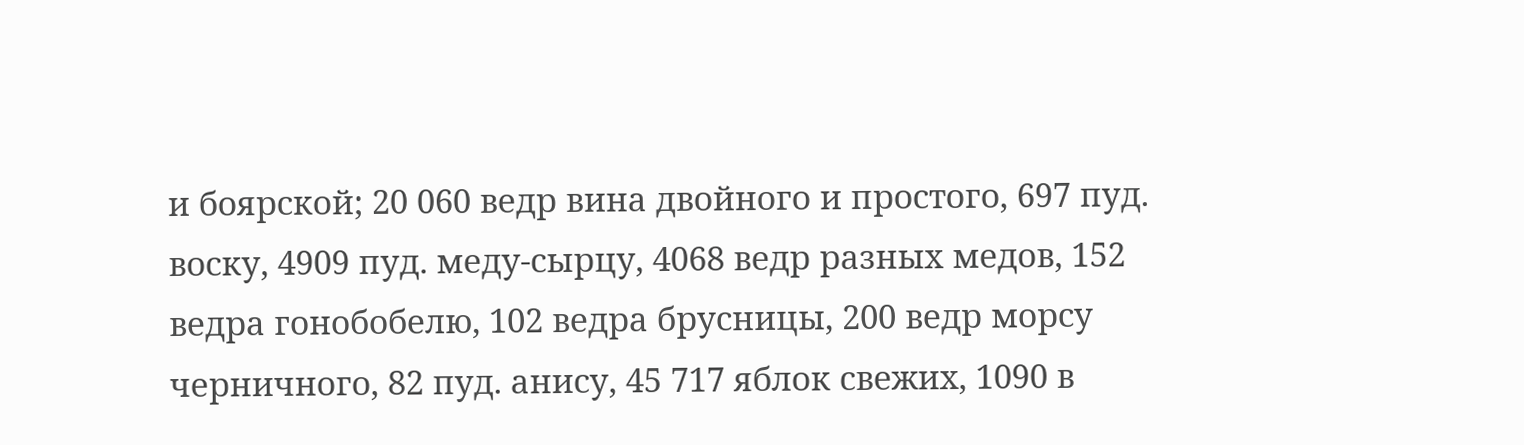и боярской; 20 060 ведр вина двойного и простого, 697 пуд. воску, 4909 пуд. меду-сырцу, 4068 ведр разных медов, 152 ведра гонобобелю, 102 ведра брусницы, 200 ведр морсу черничного, 82 пуд. анису, 45 717 яблок свежих, 1090 в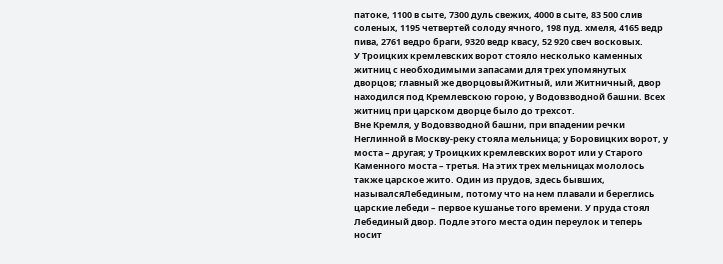патоке, 1100 в сыте, 7300 дуль свежих, 4000 в сыте, 83 500 слив соленых, 1195 четвертей солоду ячного, 198 пуд. хмеля, 4165 ведр пива, 2761 ведро браги, 9320 ведр квасу, 52 920 свеч восковых.
У Троицких кремлевских ворот стояло несколько каменных житниц с необходимыми запасами для трех упомянутых дворцов; главный же дворцовыйЖитный, или Житничный, двор находился под Кремлевскою горою, у Водовзводной башни. Всех житниц при царском дворце было до трехсот.
Вне Кремля, у Водовзводной башни, при впадении речки Неглинной в Москву-реку стояла мельница; у Боровицких ворот, у моста – другая; у Троицких кремлевских ворот или у Старого Каменного моста – третья. На этих трех мельницах мололось также царское жито. Один из прудов, здесь бывших, называлсяЛебединым, потому что на нем плавали и береглись царские лебеди – первое кушанье того времени. У пруда стоял Лебединый двор. Подле этого места один переулок и теперь носит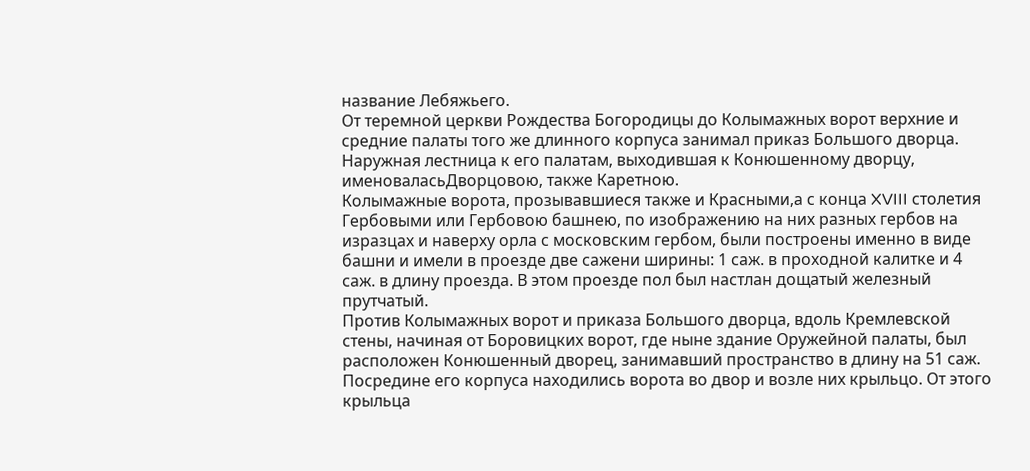название Лебяжьего.
От теремной церкви Рождества Богородицы до Колымажных ворот верхние и средние палаты того же длинного корпуса занимал приказ Большого дворца. Наружная лестница к его палатам, выходившая к Конюшенному дворцу, именоваласьДворцовою, также Каретною.
Колымажные ворота, прозывавшиеся также и Красными,а с конца XVIII столетия Гербовыми или Гербовою башнею, по изображению на них разных гербов на изразцах и наверху орла с московским гербом, были построены именно в виде башни и имели в проезде две сажени ширины: 1 саж. в проходной калитке и 4 саж. в длину проезда. В этом проезде пол был настлан дощатый железный прутчатый.
Против Колымажных ворот и приказа Большого дворца, вдоль Кремлевской стены, начиная от Боровицких ворот, где ныне здание Оружейной палаты, был расположен Конюшенный дворец, занимавший пространство в длину на 51 саж. Посредине его корпуса находились ворота во двор и возле них крыльцо. От этого крыльца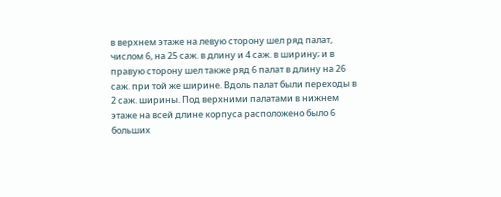в верхнем этаже на левую сторону шел ряд палат, числом 6, на 25 саж. в длину и 4 саж. в ширину; и в правую сторону шел также ряд 6 палат в длину на 26 саж. при той же ширине. Вдоль палат были переходы в 2 саж. ширины. Под верхними палатами в нижнем этаже на всей длине корпуса расположено было 6 больших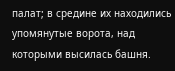палат; в средине их находились упомянутые ворота, над которыми высилась башня.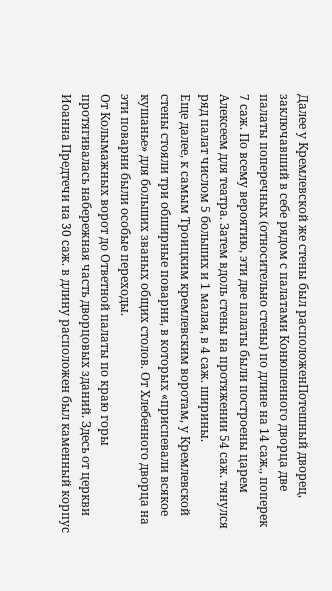Далее у Кремлевской же стены был расположенПотешный дворец, заключавший в себе рядом с палатами Конюшенного дворца две палаты поперечных (относительно стены) по длине на 14 саж., поперек 7 саж. По всему вероятию, эти две палаты были построены царем Алексеем для театра. Затем вдоль стены на протяжении 54 саж. тянулся ряд палат числом 5 больших и 1 малая, в 4 саж. ширины.
Еще далее, к самым Троицким кремлевским воротам, у Кремлевской стены стояли три обширные поварни, в которых «приспевали всякое кушанье» для больших званых общих столов. От Хлебенного дворца на эти поварни были особые переходы.
От Колымажных ворот до Ответной палаты по краю горы протягивалась набережная часть дворцовых зданий. Здесь от церкви Иоанна Предтечи на 30 саж. в длину расположен был каменный корпус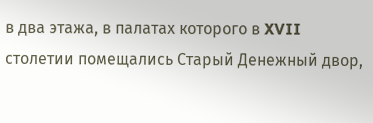в два этажа, в палатах которого в XVII столетии помещались Старый Денежный двор,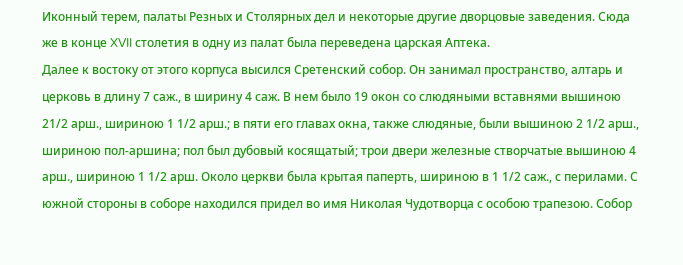Иконный терем, палаты Резных и Столярных дел и некоторые другие дворцовые заведения. Сюда же в конце XVII столетия в одну из палат была переведена царская Аптека.
Далее к востоку от этого корпуса высился Сретенский собор. Он занимал пространство, алтарь и церковь в длину 7 саж., в ширину 4 саж. В нем было 19 окон со слюдяными вставнями вышиною 21/2 арш., шириною 1 1/2 арш.; в пяти его главах окна, также слюдяные, были вышиною 2 1/2 арш., шириною пол-аршина; пол был дубовый косящатый; трои двери железные створчатые вышиною 4 арш., шириною 1 1/2 арш. Около церкви была крытая паперть, шириною в 1 1/2 саж., с перилами. С южной стороны в соборе находился придел во имя Николая Чудотворца с особою трапезою. Собор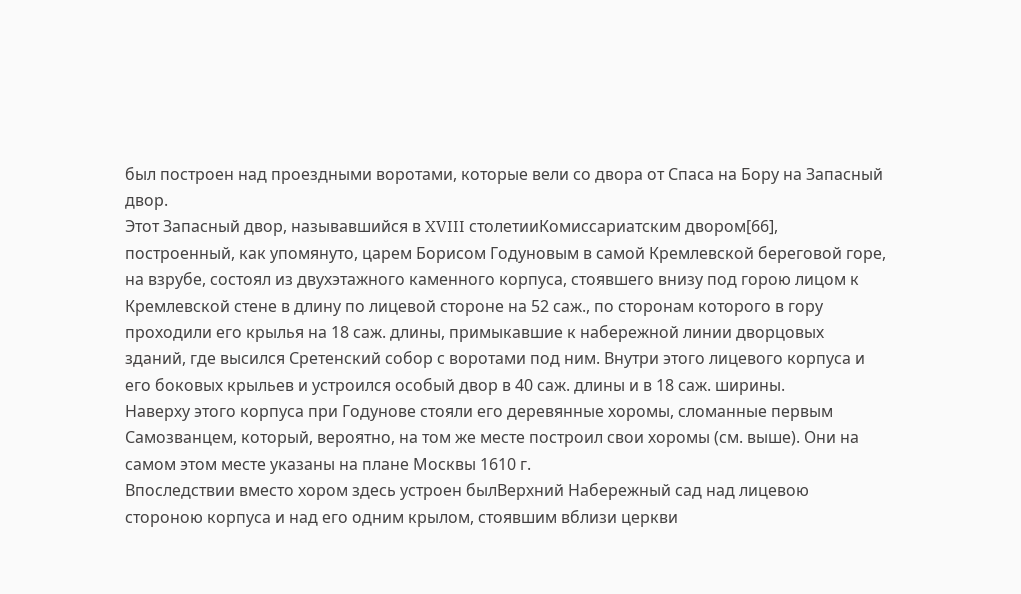был построен над проездными воротами, которые вели со двора от Спаса на Бору на Запасный двор.
Этот Запасный двор, называвшийся в XVIII столетииКомиссариатским двором[66], построенный, как упомянуто, царем Борисом Годуновым в самой Кремлевской береговой горе, на взрубе, состоял из двухэтажного каменного корпуса, стоявшего внизу под горою лицом к Кремлевской стене в длину по лицевой стороне на 52 саж., по сторонам которого в гору проходили его крылья на 18 саж. длины, примыкавшие к набережной линии дворцовых зданий, где высился Сретенский собор с воротами под ним. Внутри этого лицевого корпуса и его боковых крыльев и устроился особый двор в 40 саж. длины и в 18 саж. ширины.
Наверху этого корпуса при Годунове стояли его деревянные хоромы, сломанные первым Самозванцем, который, вероятно, на том же месте построил свои хоромы (см. выше). Они на самом этом месте указаны на плане Москвы 1610 г.
Впоследствии вместо хором здесь устроен былВерхний Набережный сад над лицевою стороною корпуса и над его одним крылом, стоявшим вблизи церкви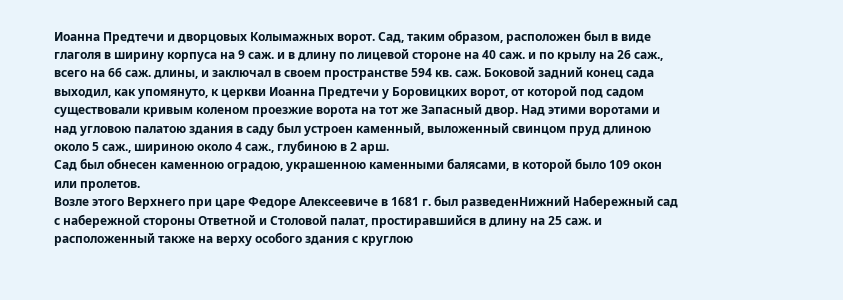Иоанна Предтечи и дворцовых Колымажных ворот. Сад, таким образом, расположен был в виде глаголя в ширину корпуса на 9 саж. и в длину по лицевой стороне на 40 саж. и по крылу на 26 саж., всего на 66 саж. длины, и заключал в своем пространстве 594 кв. саж. Боковой задний конец сада выходил, как упомянуто, к церкви Иоанна Предтечи у Боровицких ворот, от которой под садом существовали кривым коленом проезжие ворота на тот же Запасный двор. Над этими воротами и над угловою палатою здания в саду был устроен каменный, выложенный свинцом пруд длиною около 5 саж., шириною около 4 саж., глубиною в 2 арш.
Сад был обнесен каменною оградою, украшенною каменными балясами, в которой было 109 окон или пролетов.
Возле этого Верхнего при царе Федоре Алексеевиче в 1681 г. был разведенНижний Набережный сад с набережной стороны Ответной и Столовой палат, простиравшийся в длину на 25 саж. и расположенный также на верху особого здания с круглою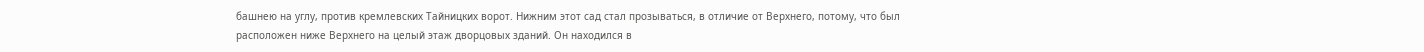башнею на углу, против кремлевских Тайницких ворот. Нижним этот сад стал прозываться, в отличие от Верхнего, потому, что был расположен ниже Верхнего на целый этаж дворцовых зданий. Он находился в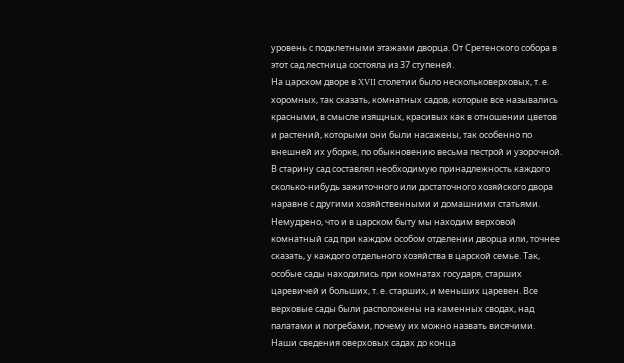уровень с подклетными этажами дворца. От Сретенского собора в этот сад лестница состояла из 37 ступеней.
На царском дворе в XVII столетии было нескольковерховых, т. е. хоромных, так сказать, комнатных садов, которые все назывались красными, в смысле изящных, красивых как в отношении цветов и растений, которыми они были насажены, так особенно по внешней их уборке, по обыкновению весьма пестрой и узорочной. В старину сад составлял необходимую принадлежность каждого сколько-нибудь зажиточного или достаточного хозяйского двора наравне с другими хозяйственными и домашними статьями. Немудрено, что и в царском быту мы находим верховой комнатный сад при каждом особом отделении дворца или, точнее сказать, у каждого отдельного хозяйства в царской семье. Так, особые сады находились при комнатах государя, старших царевичей и больших, т. е. старших, и меньших царевен. Все верховые сады были расположены на каменных сводах, над палатами и погребами, почему их можно назвать висячими.
Наши сведения оверховых садах до конца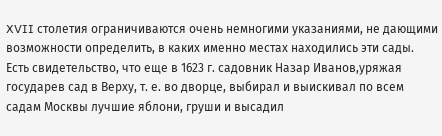XVII столетия ограничиваются очень немногими указаниями, не дающими возможности определить, в каких именно местах находились эти сады.
Есть свидетельство, что еще в 1623 г. садовник Назар Иванов,уряжая государев сад в Верху, т. е. во дворце, выбирал и выискивал по всем садам Москвы лучшие яблони, груши и высадил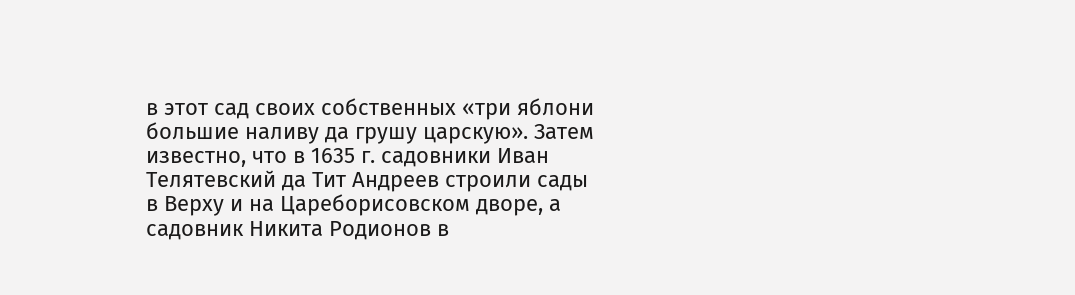в этот сад своих собственных «три яблони большие наливу да грушу царскую». Затем известно, что в 1635 г. садовники Иван Телятевский да Тит Андреев строили сады в Верху и на Цареборисовском дворе, а садовник Никита Родионов в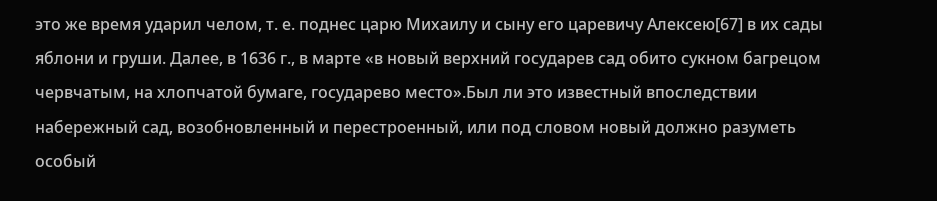это же время ударил челом, т. е. поднес царю Михаилу и сыну его царевичу Алексею[67] в их сады яблони и груши. Далее, в 1636 г., в марте «в новый верхний государев сад обито сукном багрецом червчатым, на хлопчатой бумаге, государево место».Был ли это известный впоследствии набережный сад, возобновленный и перестроенный, или под словом новый должно разуметь особый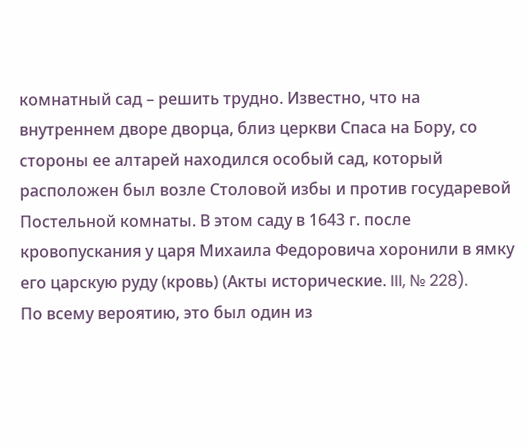комнатный сад – решить трудно. Известно, что на внутреннем дворе дворца, близ церкви Спаса на Бору, со стороны ее алтарей находился особый сад, который расположен был возле Столовой избы и против государевой Постельной комнаты. В этом саду в 1643 г. после кровопускания у царя Михаила Федоровича хоронили в ямку его царскую руду (кровь) (Акты исторические. III, № 228).
По всему вероятию, это был один из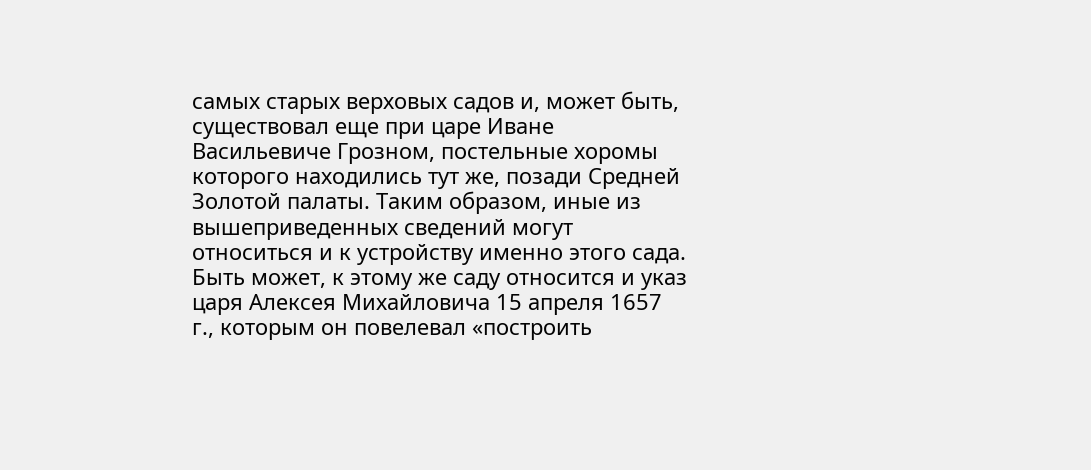самых старых верховых садов и, может быть, существовал еще при царе Иване Васильевиче Грозном, постельные хоромы которого находились тут же, позади Средней Золотой палаты. Таким образом, иные из вышеприведенных сведений могут относиться и к устройству именно этого сада. Быть может, к этому же саду относится и указ царя Алексея Михайловича 15 апреля 1657 г., которым он повелевал «построить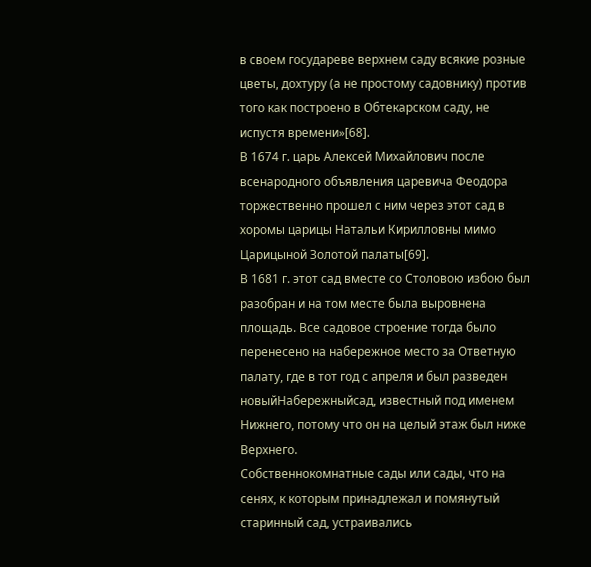в своем государеве верхнем саду всякие розные цветы, дохтуру (а не простому садовнику) против того как построено в Обтекарском саду, не испустя времени»[68].
В 1674 г. царь Алексей Михайлович после всенародного объявления царевича Феодора торжественно прошел с ним через этот сад в хоромы царицы Натальи Кирилловны мимо Царицыной Золотой палаты[69].
В 1681 г. этот сад вместе со Столовою избою был разобран и на том месте была выровнена площадь. Все садовое строение тогда было перенесено на набережное место за Ответную палату, где в тот год с апреля и был разведен новыйНабережныйсад, известный под именем Нижнего, потому что он на целый этаж был ниже Верхнего.
Собственнокомнатные сады или сады, что на сенях, к которым принадлежал и помянутый старинный сад, устраивались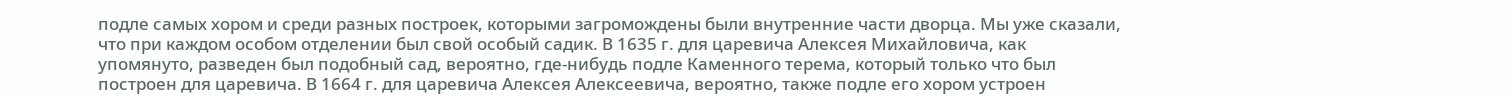подле самых хором и среди разных построек, которыми загромождены были внутренние части дворца. Мы уже сказали, что при каждом особом отделении был свой особый садик. В 1635 г. для царевича Алексея Михайловича, как упомянуто, разведен был подобный сад, вероятно, где-нибудь подле Каменного терема, который только что был построен для царевича. В 1664 г. для царевича Алексея Алексеевича, вероятно, также подле его хором устроен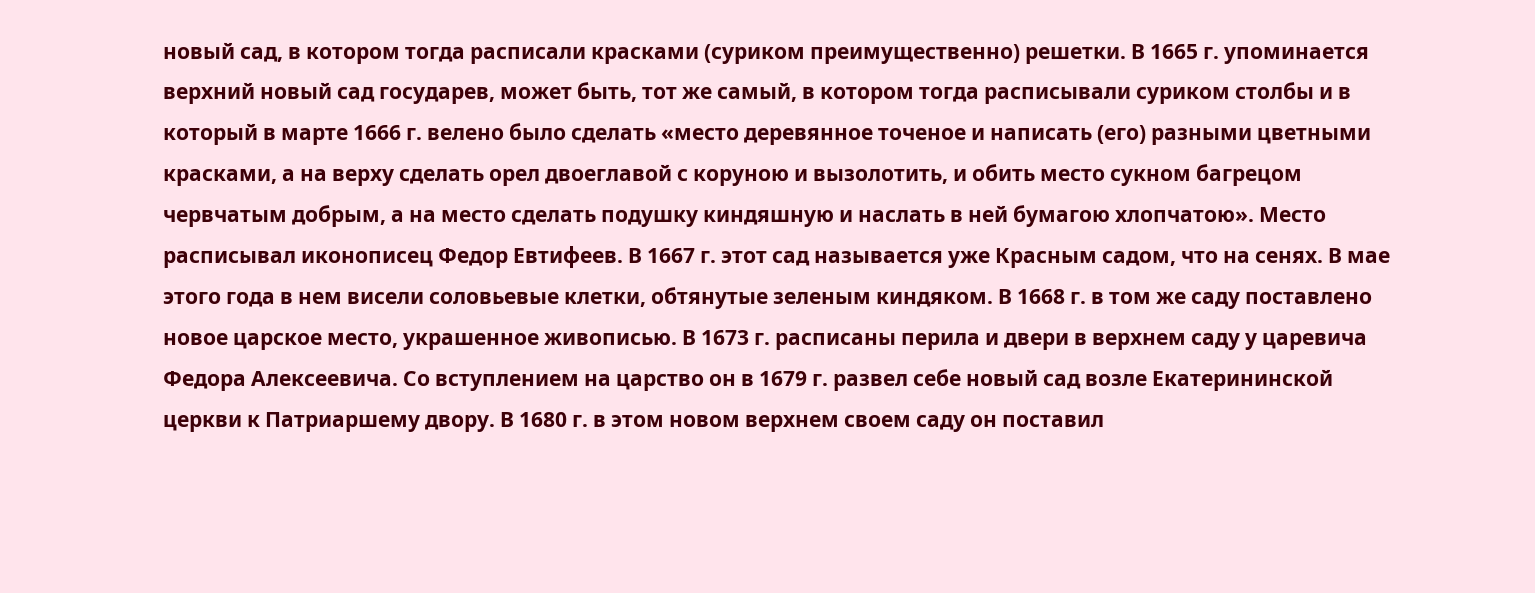новый сад, в котором тогда расписали красками (суриком преимущественно) решетки. В 1665 г. упоминается верхний новый сад государев, может быть, тот же самый, в котором тогда расписывали суриком столбы и в который в марте 1666 г. велено было сделать «место деревянное точеное и написать (его) разными цветными красками, а на верху сделать орел двоеглавой с коруною и вызолотить, и обить место сукном багрецом червчатым добрым, а на место сделать подушку киндяшную и наслать в ней бумагою хлопчатою». Место расписывал иконописец Федор Евтифеев. В 1667 г. этот сад называется уже Красным садом, что на сенях. В мае этого года в нем висели соловьевые клетки, обтянутые зеленым киндяком. В 1668 г. в том же саду поставлено новое царское место, украшенное живописью. В 1673 г. расписаны перила и двери в верхнем саду у царевича Федора Алексеевича. Со вступлением на царство он в 1679 г. развел себе новый сад возле Екатерининской церкви к Патриаршему двору. В 1680 г. в этом новом верхнем своем саду он поставил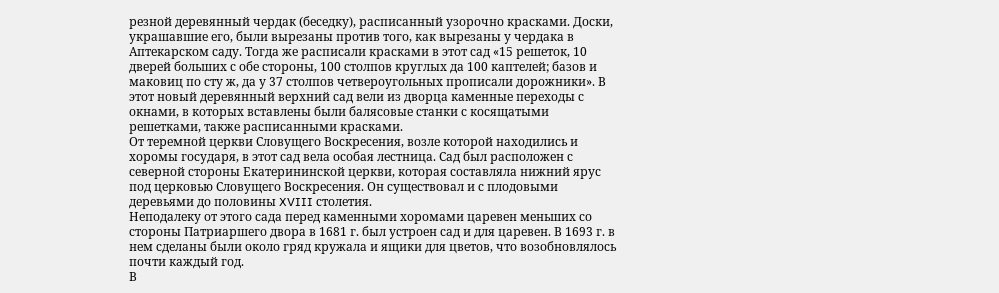резной деревянный чердак (беседку), расписанный узорочно красками. Доски, украшавшие его, были вырезаны против того, как вырезаны у чердака в Аптекарском саду. Тогда же расписали красками в этот сад «15 решеток, 10 дверей больших с обе стороны, 100 столпов круглых да 100 каптелей; базов и маковиц по сту ж, да у 37 столпов четвероугольных прописали дорожники». В этот новый деревянный верхний сад вели из дворца каменные переходы с окнами, в которых вставлены были балясовые станки с косящатыми решетками, также расписанными красками.
От теремной церкви Словущего Воскресения, возле которой находились и хоромы государя, в этот сад вела особая лестница. Сад был расположен с северной стороны Екатерининской церкви, которая составляла нижний ярус под церковью Словущего Воскресения. Он существовал и с плодовыми деревьями до половины XVIII столетия.
Неподалеку от этого сада перед каменными хоромами царевен меньших со стороны Патриаршего двора в 1681 г. был устроен сад и для царевен. В 1693 г. в нем сделаны были около гряд кружала и ящики для цветов, что возобновлялось почти каждый год.
В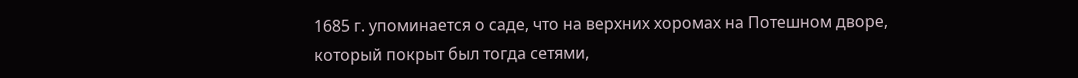1685 г. упоминается о саде, что на верхних хоромах на Потешном дворе, который покрыт был тогда сетями,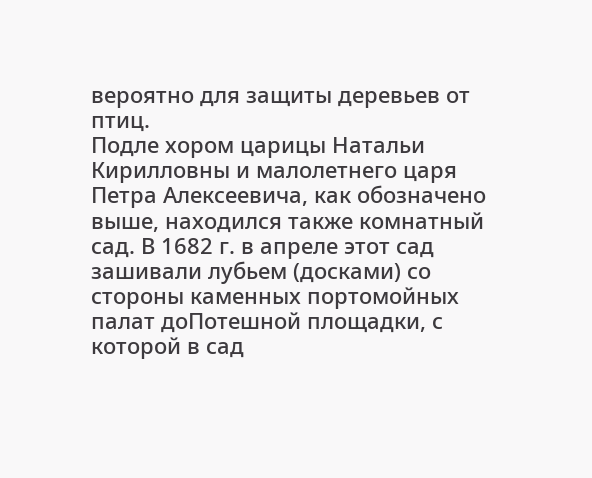вероятно для защиты деревьев от птиц.
Подле хором царицы Натальи Кирилловны и малолетнего царя Петра Алексеевича, как обозначено выше, находился также комнатный сад. В 1682 г. в апреле этот сад зашивали лубьем (досками) со стороны каменных портомойных палат доПотешной площадки, с которой в сад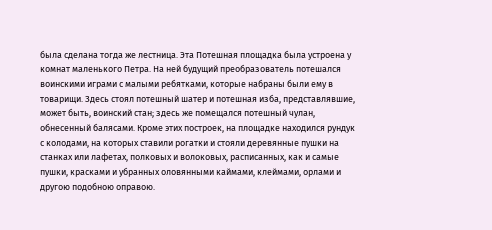была сделана тогда же лестница. Эта Потешная площадка была устроена у комнат маленького Петра. На ней будущий преобразователь потешался воинскими играми с малыми ребятками, которые набраны были ему в товарищи. Здесь стоял потешный шатер и потешная изба, представлявшие, может быть, воинский стан; здесь же помещался потешный чулан, обнесенный балясами. Кроме этих построек, на площадке находился рундук с колодами, на которых ставили рогатки и стояли деревянные пушки на станках или лафетах, полковых и волоковых, расписанных, как и самые пушки, красками и убранных оловянными каймами, клеймами, орлами и другою подобною оправою.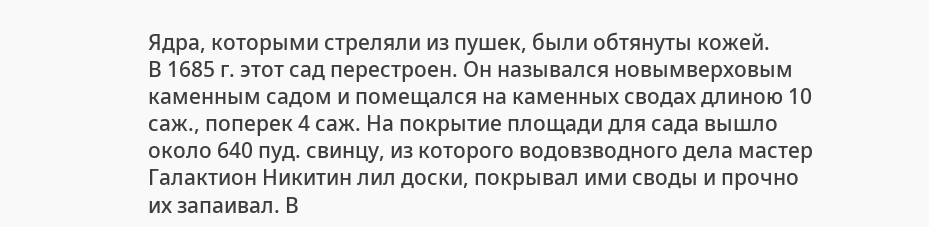Ядра, которыми стреляли из пушек, были обтянуты кожей.
В 1685 г. этот сад перестроен. Он назывался новымверховым каменным садом и помещался на каменных сводах длиною 10 саж., поперек 4 саж. На покрытие площади для сада вышло около 640 пуд. свинцу, из которого водовзводного дела мастер Галактион Никитин лил доски, покрывал ими своды и прочно их запаивал. В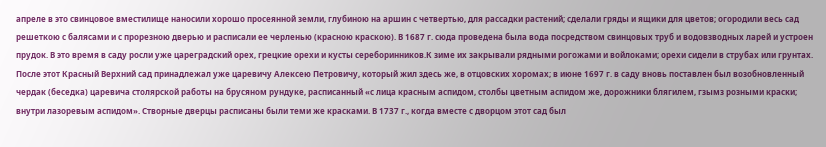апреле в это свинцовое вместилище наносили хорошо просеянной земли, глубиною на аршин с четвертью, для рассадки растений; сделали гряды и ящики для цветов; огородили весь сад решеткою с балясами и с прорезною дверью и расписали ее черленью (красною краскою). В 1687 г. сюда проведена была вода посредством свинцовых труб и водовзводных ларей и устроен прудок. В это время в саду росли уже цареградский орех, грецкие орехи и кусты сереборинников.К зиме их закрывали рядными рогожами и войлоками; орехи сидели в струбах или грунтах.
После этот Красный Верхний сад принадлежал уже царевичу Алексею Петровичу, который жил здесь же, в отцовских хоромах; в июне 1697 г. в саду вновь поставлен был возобновленный чердак (беседка) царевича столярской работы на брусяном рундуке, расписанный «с лица красным аспидом, столбы цветным аспидом же, дорожники блягилем, гзымз розными краски; внутри лазоревым аспидом». Створные дверцы расписаны были теми же красками. В 1737 г., когда вместе с дворцом этот сад был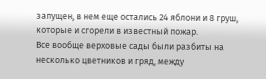запущен, в нем еще остались 24 яблони и 8 груш, которые и сгорели в известный пожар.
Все вообще верховые сады были разбиты на несколько цветников и гряд, между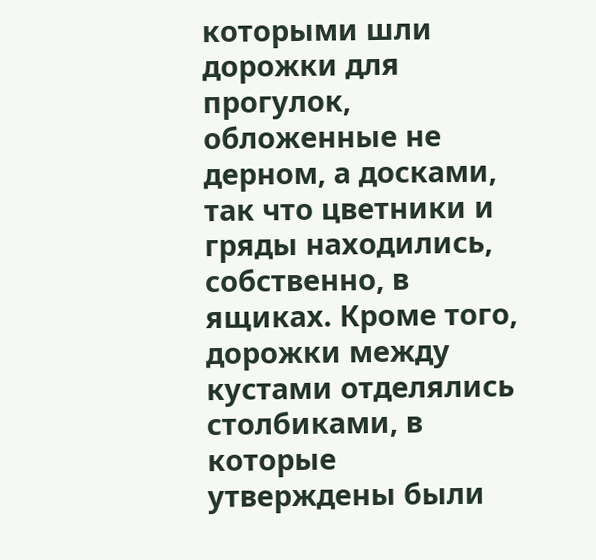которыми шли дорожки для прогулок, обложенные не дерном, а досками, так что цветники и гряды находились, собственно, в ящиках. Кроме того, дорожки между кустами отделялись столбиками, в которые утверждены были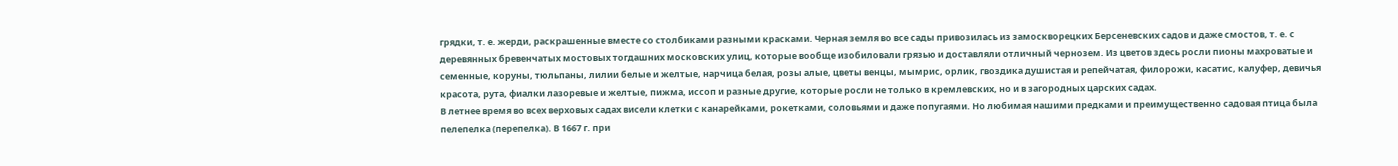грядки, т. е. жерди, раскрашенные вместе со столбиками разными красками. Черная земля во все сады привозилась из замоскворецких Берсеневских садов и даже смостов, т. е. с деревянных бревенчатых мостовых тогдашних московских улиц, которые вообще изобиловали грязью и доставляли отличный чернозем. Из цветов здесь росли пионы махроватые и семенные, коруны, тюльпаны, лилии белые и желтые, нарчица белая, розы алые, цветы венцы, мымрис, орлик, гвоздика душистая и репейчатая, филорожи, касатис, калуфер, девичья красота, рута, фиалки лазоревые и желтые, пижма, иссоп и разные другие, которые росли не только в кремлевских, но и в загородных царских садах.
В летнее время во всех верховых садах висели клетки с канарейками, рокетками, соловьями и даже попугаями. Но любимая нашими предками и преимущественно садовая птица была пелепелка (перепелка). В 1667 г. при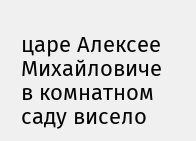царе Алексее Михайловиче в комнатном саду висело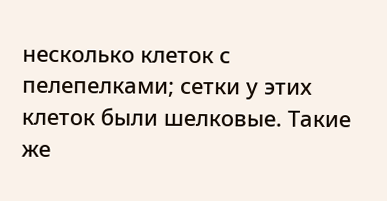несколько клеток с пелепелками; сетки у этих клеток были шелковые. Такие же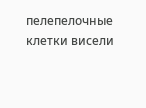пелепелочные клетки висели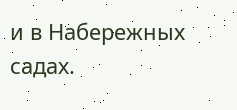и в Набережных садах.